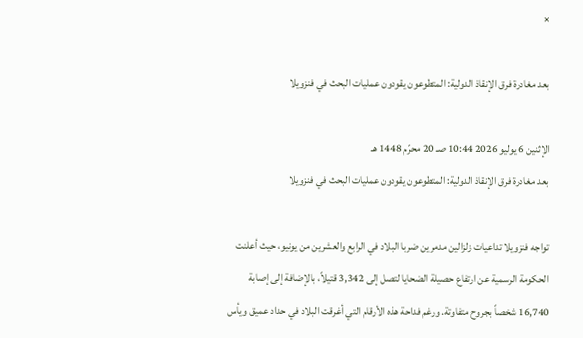×

بعد مغادرة فرق الإنقاذ الدولية: المتطوعون يقودون عمليات البحث في فنزويلا

الإثنين 6 يوليو 2026 10:44 صـ 20 محرّم 1448 هـ
بعد مغادرة فرق الإنقاذ الدولية: المتطوعون يقودون عمليات البحث في فنزويلا

تواجه فنزويلا تداعيات زلزالين مدمرين ضربا البلاد في الرابع والعشرين من يونيو، حيث أعلنت الحكومة الرسمية عن ارتفاع حصيلة الضحايا لتصل إلى 3,342 قتيلاً، بالإضافة إلى إصابة 16,740 شخصاً بجروح متفاوتة. ورغم فداحة هذه الأرقام التي أغرقت البلاد في حداد عميق ويأس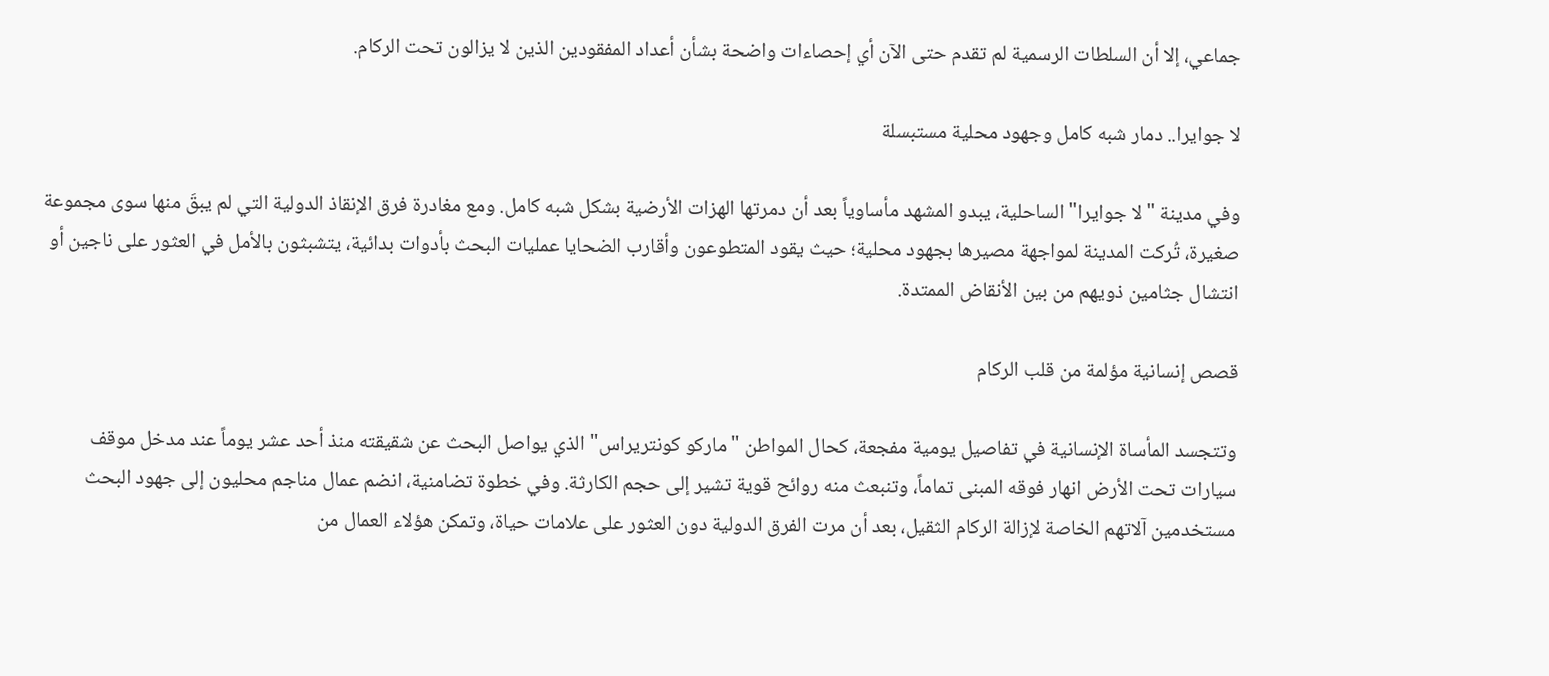جماعي، إلا أن السلطات الرسمية لم تقدم حتى الآن أي إحصاءات واضحة بشأن أعداد المفقودين الذين لا يزالون تحت الركام.

لا جوايرا.. دمار شبه كامل وجهود محلية مستبسلة

وفي مدينة "لا جوايرا" الساحلية، يبدو المشهد مأساوياً بعد أن دمرتها الهزات الأرضية بشكل شبه كامل. ومع مغادرة فرق الإنقاذ الدولية التي لم يبقَ منها سوى مجموعة صغيرة، تُركت المدينة لمواجهة مصيرها بجهود محلية؛ حيث يقود المتطوعون وأقارب الضحايا عمليات البحث بأدوات بدائية، يتشبثون بالأمل في العثور على ناجين أو انتشال جثامين ذويهم من بين الأنقاض الممتدة.

قصص إنسانية مؤلمة من قلب الركام

وتتجسد المأساة الإنسانية في تفاصيل يومية مفجعة، كحال المواطن "ماركو كونتريراس" الذي يواصل البحث عن شقيقته منذ أحد عشر يوماً عند مدخل موقف سيارات تحت الأرض انهار فوقه المبنى تماماً، وتنبعث منه روائح قوية تشير إلى حجم الكارثة. وفي خطوة تضامنية، انضم عمال مناجم محليون إلى جهود البحث مستخدمين آلاتهم الخاصة لإزالة الركام الثقيل، بعد أن مرت الفرق الدولية دون العثور على علامات حياة، وتمكن هؤلاء العمال من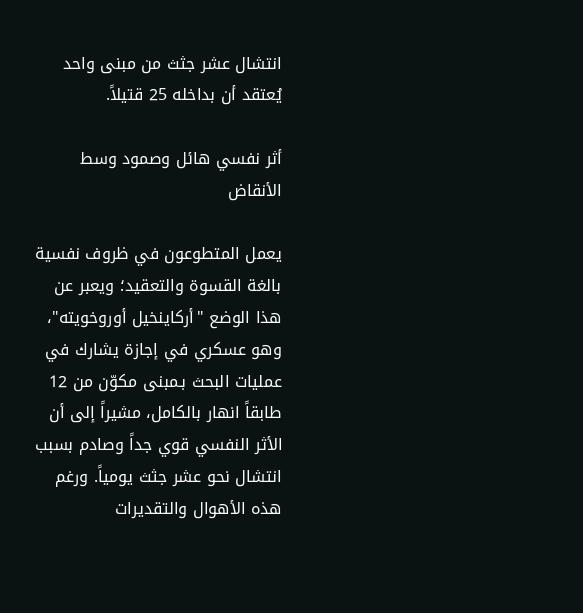انتشال عشر جثث من مبنى واحد يُعتقد أن بداخله 25 قتيلاً.

أثر نفسي هائل وصمود وسط الأنقاض

يعمل المتطوعون في ظروف نفسية بالغة القسوة والتعقيد؛ ويعبر عن هذا الوضع "أركاينخيل أوروخويته"، وهو عسكري في إجازة يشارك في عمليات البحث بـمبنى مكوّن من 12 طابقاً انهار بالكامل، مشيراً إلى أن الأثر النفسي قوي جداً وصادم بسبب انتشال نحو عشر جثث يومياً. ورغم هذه الأهوال والتقديرات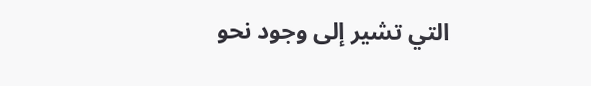التي تشير إلى وجود نحو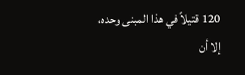120 قتيلاً في هذا المبنى وحده، إلا أن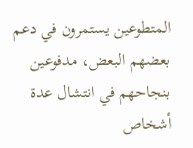المتطوعين يستمرون في دعم بعضهم البعض، مدفوعين بنجاحهم في انتشال عدة أشخاص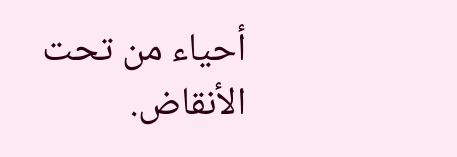أحياء من تحت الأنقاض.